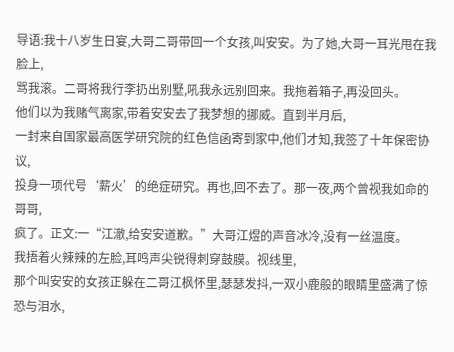导语:我十八岁生日宴,大哥二哥带回一个女孩,叫安安。为了她,大哥一耳光甩在我脸上,
骂我滚。二哥将我行李扔出别墅,吼我永远别回来。我拖着箱子,再没回头。
他们以为我赌气离家,带着安安去了我梦想的挪威。直到半月后,
一封来自国家最高医学研究院的红色信函寄到家中,他们才知,我签了十年保密协议,
投身一项代号‘薪火’的绝症研究。再也,回不去了。那一夜,两个曾视我如命的哥哥,
疯了。正文:一“江澈,给安安道歉。”大哥江煜的声音冰冷,没有一丝温度。
我捂着火辣辣的左脸,耳鸣声尖锐得刺穿鼓膜。视线里,
那个叫安安的女孩正躲在二哥江枫怀里,瑟瑟发抖,一双小鹿般的眼睛里盛满了惊恐与泪水,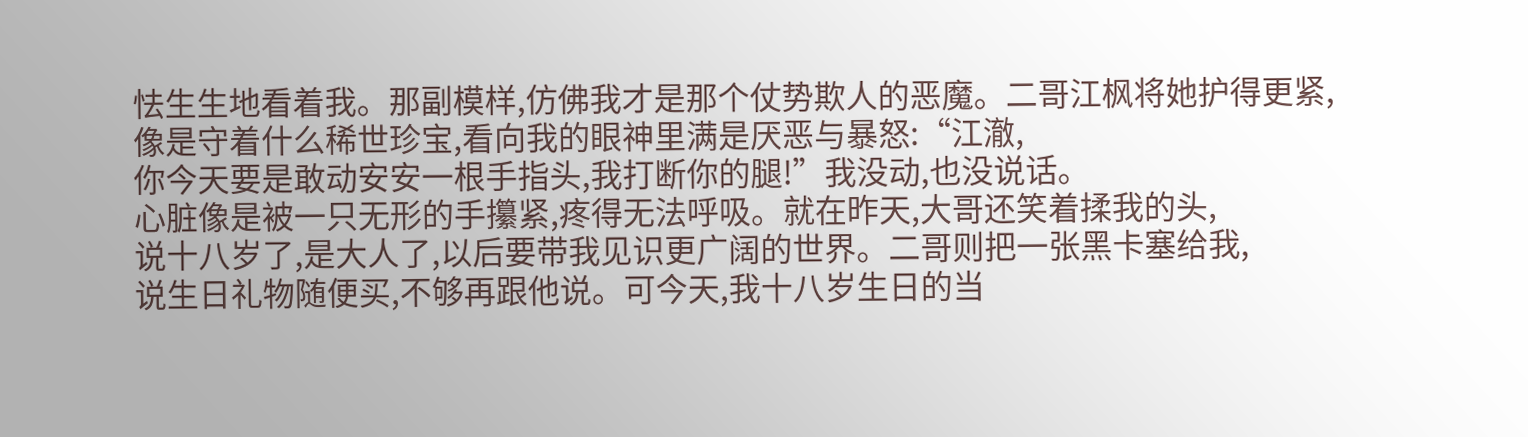怯生生地看着我。那副模样,仿佛我才是那个仗势欺人的恶魔。二哥江枫将她护得更紧,
像是守着什么稀世珍宝,看向我的眼神里满是厌恶与暴怒:“江澈,
你今天要是敢动安安一根手指头,我打断你的腿!”我没动,也没说话。
心脏像是被一只无形的手攥紧,疼得无法呼吸。就在昨天,大哥还笑着揉我的头,
说十八岁了,是大人了,以后要带我见识更广阔的世界。二哥则把一张黑卡塞给我,
说生日礼物随便买,不够再跟他说。可今天,我十八岁生日的当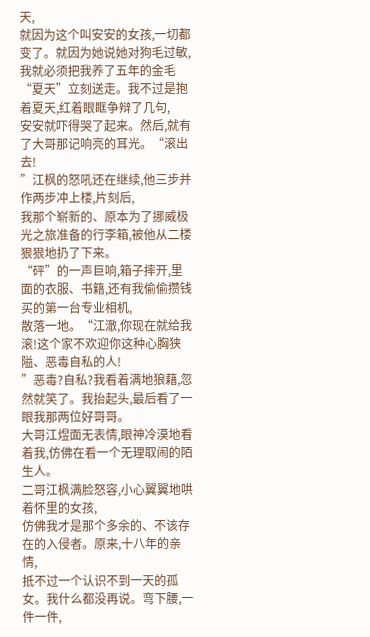天,
就因为这个叫安安的女孩,一切都变了。就因为她说她对狗毛过敏,
我就必须把我养了五年的金毛“夏天”立刻送走。我不过是抱着夏天,红着眼眶争辩了几句,
安安就吓得哭了起来。然后,就有了大哥那记响亮的耳光。“滚出去!
”江枫的怒吼还在继续,他三步并作两步冲上楼,片刻后,
我那个崭新的、原本为了挪威极光之旅准备的行李箱,被他从二楼狠狠地扔了下来。
“砰”的一声巨响,箱子摔开,里面的衣服、书籍,还有我偷偷攒钱买的第一台专业相机,
散落一地。“江澈,你现在就给我滚!这个家不欢迎你这种心胸狭隘、恶毒自私的人!
”恶毒?自私?我看着满地狼藉,忽然就笑了。我抬起头,最后看了一眼我那两位好哥哥。
大哥江煜面无表情,眼神冷漠地看着我,仿佛在看一个无理取闹的陌生人。
二哥江枫满脸怒容,小心翼翼地哄着怀里的女孩,
仿佛我才是那个多余的、不该存在的入侵者。原来,十八年的亲情,
抵不过一个认识不到一天的孤女。我什么都没再说。弯下腰,一件一件,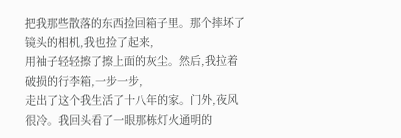把我那些散落的东西捡回箱子里。那个摔坏了镜头的相机,我也捡了起来,
用袖子轻轻擦了擦上面的灰尘。然后,我拉着破损的行李箱,一步一步,
走出了这个我生活了十八年的家。门外,夜风很冷。我回头看了一眼那栋灯火通明的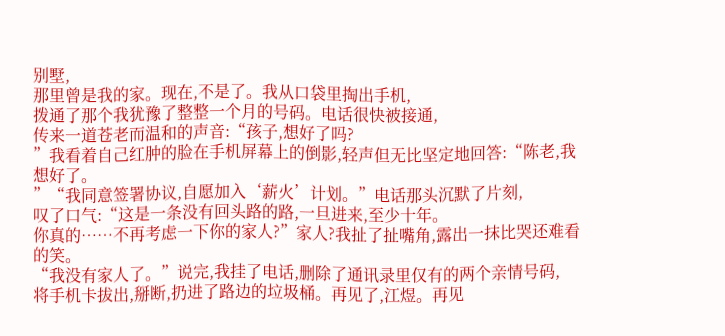别墅,
那里曾是我的家。现在,不是了。我从口袋里掏出手机,
拨通了那个我犹豫了整整一个月的号码。电话很快被接通,
传来一道苍老而温和的声音:“孩子,想好了吗?
”我看着自己红肿的脸在手机屏幕上的倒影,轻声但无比坚定地回答:“陈老,我想好了。
”“我同意签署协议,自愿加入‘薪火’计划。”电话那头沉默了片刻,
叹了口气:“这是一条没有回头路的路,一旦进来,至少十年。
你真的……不再考虑一下你的家人?”家人?我扯了扯嘴角,露出一抹比哭还难看的笑。
“我没有家人了。”说完,我挂了电话,删除了通讯录里仅有的两个亲情号码,
将手机卡拔出,掰断,扔进了路边的垃圾桶。再见了,江煜。再见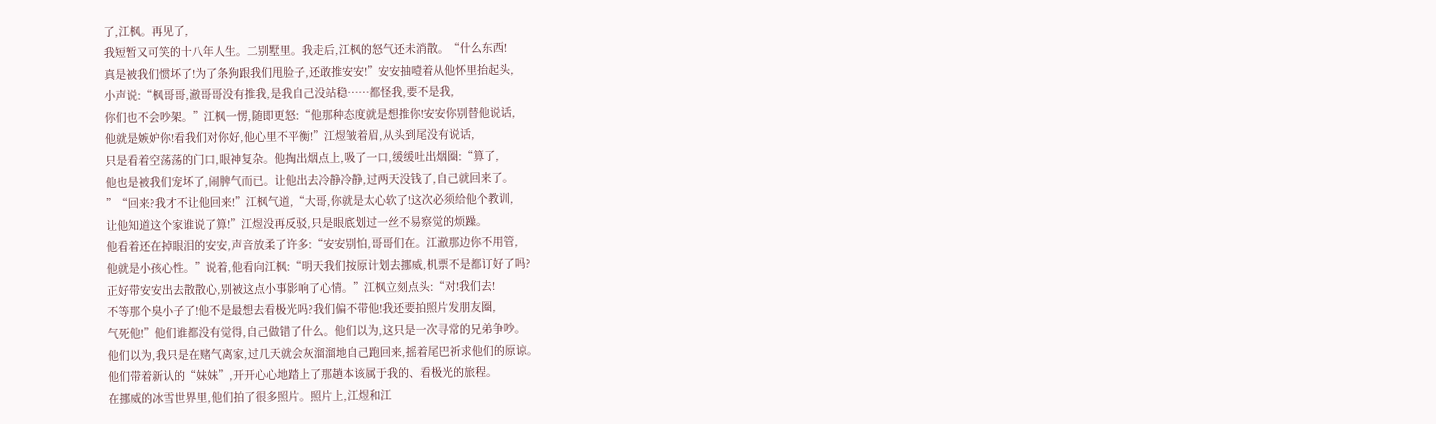了,江枫。再见了,
我短暂又可笑的十八年人生。二别墅里。我走后,江枫的怒气还未消散。“什么东西!
真是被我们惯坏了!为了条狗跟我们甩脸子,还敢推安安!”安安抽噎着从他怀里抬起头,
小声说:“枫哥哥,澈哥哥没有推我,是我自己没站稳……都怪我,要不是我,
你们也不会吵架。”江枫一愣,随即更怒:“他那种态度就是想推你!安安你别替他说话,
他就是嫉妒你!看我们对你好,他心里不平衡!”江煜皱着眉,从头到尾没有说话,
只是看着空荡荡的门口,眼神复杂。他掏出烟点上,吸了一口,缓缓吐出烟圈:“算了,
他也是被我们宠坏了,闹脾气而已。让他出去冷静冷静,过两天没钱了,自己就回来了。
”“回来?我才不让他回来!”江枫气道,“大哥,你就是太心软了!这次必须给他个教训,
让他知道这个家谁说了算!”江煜没再反驳,只是眼底划过一丝不易察觉的烦躁。
他看着还在掉眼泪的安安,声音放柔了许多:“安安别怕,哥哥们在。江澈那边你不用管,
他就是小孩心性。”说着,他看向江枫:“明天我们按原计划去挪威,机票不是都订好了吗?
正好带安安出去散散心,别被这点小事影响了心情。”江枫立刻点头:“对!我们去!
不等那个臭小子了!他不是最想去看极光吗?我们偏不带他!我还要拍照片发朋友圈,
气死他!”他们谁都没有觉得,自己做错了什么。他们以为,这只是一次寻常的兄弟争吵。
他们以为,我只是在赌气离家,过几天就会灰溜溜地自己跑回来,摇着尾巴祈求他们的原谅。
他们带着新认的“妹妹”,开开心心地踏上了那趟本该属于我的、看极光的旅程。
在挪威的冰雪世界里,他们拍了很多照片。照片上,江煜和江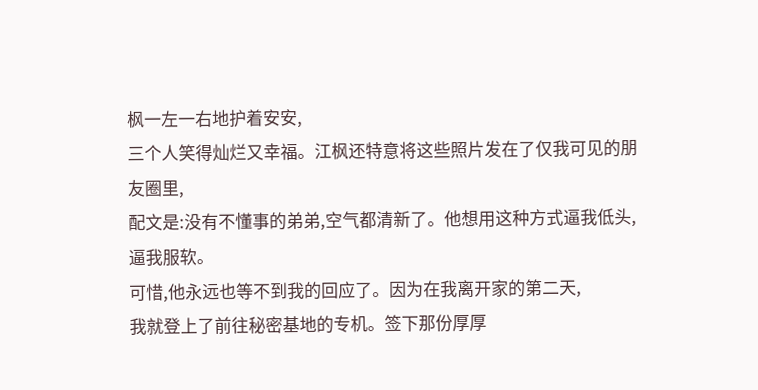枫一左一右地护着安安,
三个人笑得灿烂又幸福。江枫还特意将这些照片发在了仅我可见的朋友圈里,
配文是:没有不懂事的弟弟,空气都清新了。他想用这种方式逼我低头,逼我服软。
可惜,他永远也等不到我的回应了。因为在我离开家的第二天,
我就登上了前往秘密基地的专机。签下那份厚厚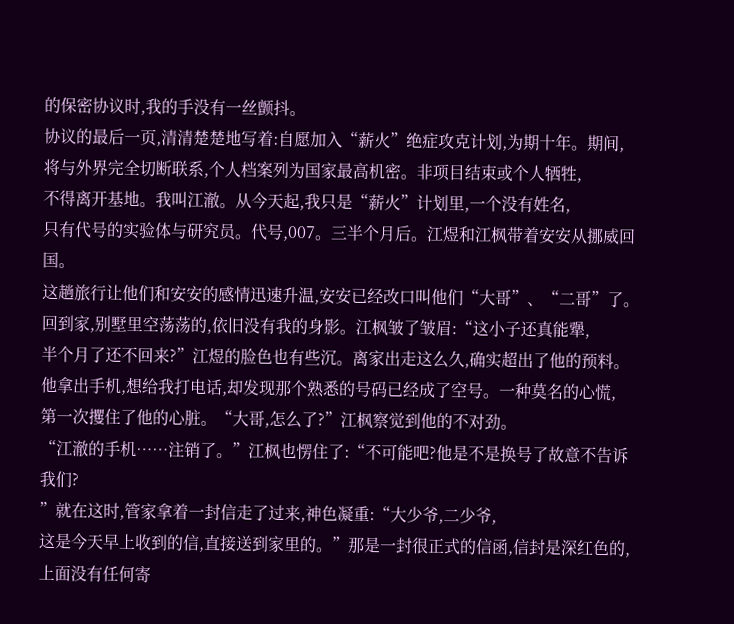的保密协议时,我的手没有一丝颤抖。
协议的最后一页,清清楚楚地写着:自愿加入“薪火”绝症攻克计划,为期十年。期间,
将与外界完全切断联系,个人档案列为国家最高机密。非项目结束或个人牺牲,
不得离开基地。我叫江澈。从今天起,我只是“薪火”计划里,一个没有姓名,
只有代号的实验体与研究员。代号,007。三半个月后。江煜和江枫带着安安从挪威回国。
这趟旅行让他们和安安的感情迅速升温,安安已经改口叫他们“大哥”、“二哥”了。
回到家,别墅里空荡荡的,依旧没有我的身影。江枫皱了皱眉:“这小子还真能犟,
半个月了还不回来?”江煜的脸色也有些沉。离家出走这么久,确实超出了他的预料。
他拿出手机,想给我打电话,却发现那个熟悉的号码已经成了空号。一种莫名的心慌,
第一次攫住了他的心脏。“大哥,怎么了?”江枫察觉到他的不对劲。
“江澈的手机……注销了。”江枫也愣住了:“不可能吧?他是不是换号了故意不告诉我们?
”就在这时,管家拿着一封信走了过来,神色凝重:“大少爷,二少爷,
这是今天早上收到的信,直接送到家里的。”那是一封很正式的信函,信封是深红色的,
上面没有任何寄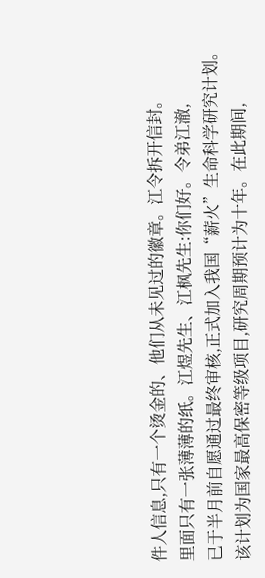件人信息,只有一个烫金的、他们从未见过的徽章。江令拆开信封。
里面只有一张薄薄的纸。江煜先生、江枫先生:你们好。令弟江澈,
已于半月前自愿通过最终审核,正式加入我国“薪火”生命科学研究计划。
该计划为国家最高保密等级项目,研究周期预计为十年。在此期间,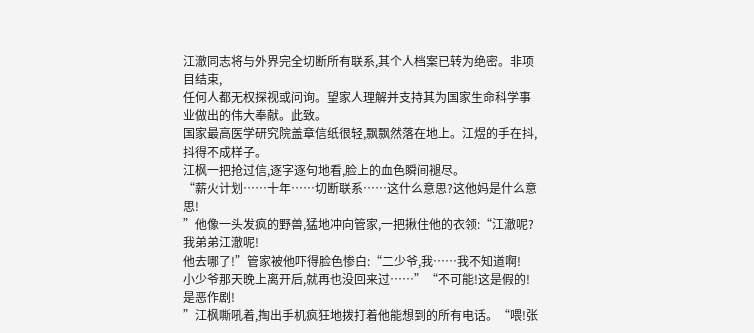江澈同志将与外界完全切断所有联系,其个人档案已转为绝密。非项目结束,
任何人都无权探视或问询。望家人理解并支持其为国家生命科学事业做出的伟大奉献。此致。
国家最高医学研究院盖章信纸很轻,飘飘然落在地上。江煜的手在抖,抖得不成样子。
江枫一把抢过信,逐字逐句地看,脸上的血色瞬间褪尽。
“薪火计划……十年……切断联系……这什么意思?这他妈是什么意思!
”他像一头发疯的野兽,猛地冲向管家,一把揪住他的衣领:“江澈呢?我弟弟江澈呢!
他去哪了!”管家被他吓得脸色惨白:“二少爷,我……我不知道啊!
小少爷那天晚上离开后,就再也没回来过……”“不可能!这是假的!是恶作剧!
”江枫嘶吼着,掏出手机疯狂地拨打着他能想到的所有电话。“喂!张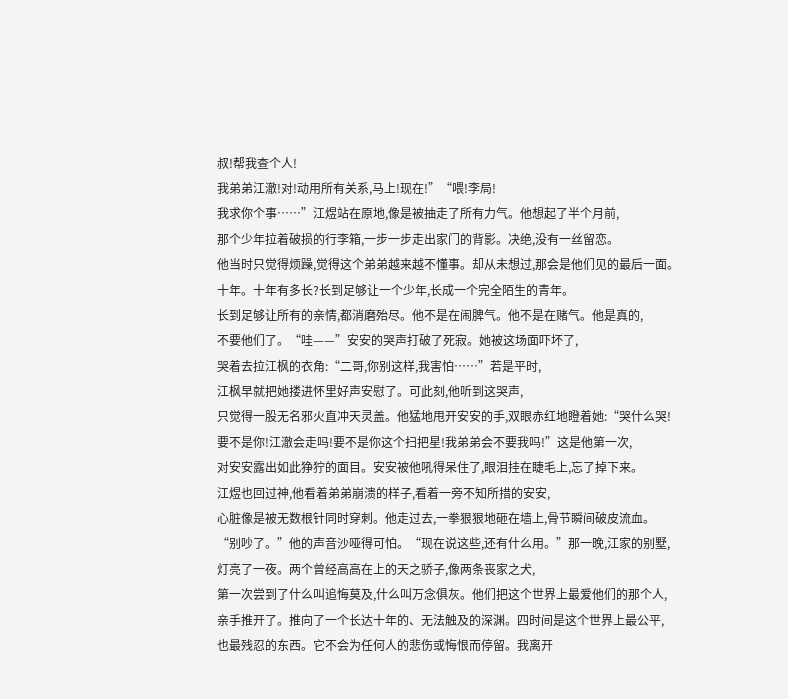叔!帮我查个人!
我弟弟江澈!对!动用所有关系,马上!现在!”“喂!李局!
我求你个事……”江煜站在原地,像是被抽走了所有力气。他想起了半个月前,
那个少年拉着破损的行李箱,一步一步走出家门的背影。决绝,没有一丝留恋。
他当时只觉得烦躁,觉得这个弟弟越来越不懂事。却从未想过,那会是他们见的最后一面。
十年。十年有多长?长到足够让一个少年,长成一个完全陌生的青年。
长到足够让所有的亲情,都消磨殆尽。他不是在闹脾气。他不是在赌气。他是真的,
不要他们了。“哇——”安安的哭声打破了死寂。她被这场面吓坏了,
哭着去拉江枫的衣角:“二哥,你别这样,我害怕……”若是平时,
江枫早就把她搂进怀里好声安慰了。可此刻,他听到这哭声,
只觉得一股无名邪火直冲天灵盖。他猛地甩开安安的手,双眼赤红地瞪着她:“哭什么哭!
要不是你!江澈会走吗!要不是你这个扫把星!我弟弟会不要我吗!”这是他第一次,
对安安露出如此狰狞的面目。安安被他吼得呆住了,眼泪挂在睫毛上,忘了掉下来。
江煜也回过神,他看着弟弟崩溃的样子,看着一旁不知所措的安安,
心脏像是被无数根针同时穿刺。他走过去,一拳狠狠地砸在墙上,骨节瞬间破皮流血。
“别吵了。”他的声音沙哑得可怕。“现在说这些,还有什么用。”那一晚,江家的别墅,
灯亮了一夜。两个曾经高高在上的天之骄子,像两条丧家之犬,
第一次尝到了什么叫追悔莫及,什么叫万念俱灰。他们把这个世界上最爱他们的那个人,
亲手推开了。推向了一个长达十年的、无法触及的深渊。四时间是这个世界上最公平,
也最残忍的东西。它不会为任何人的悲伤或悔恨而停留。我离开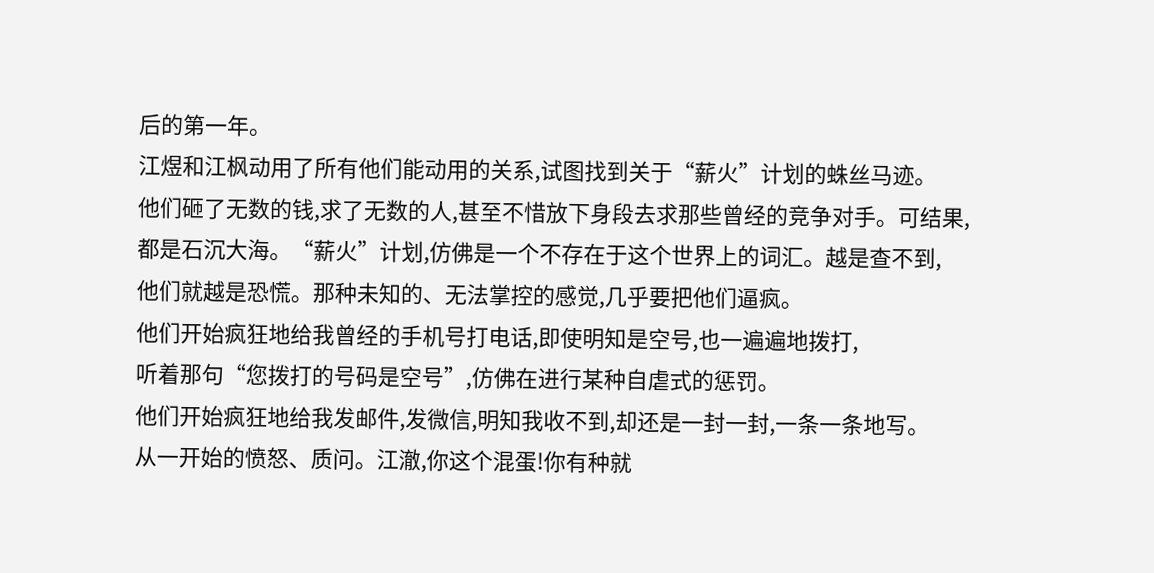后的第一年。
江煜和江枫动用了所有他们能动用的关系,试图找到关于“薪火”计划的蛛丝马迹。
他们砸了无数的钱,求了无数的人,甚至不惜放下身段去求那些曾经的竞争对手。可结果,
都是石沉大海。“薪火”计划,仿佛是一个不存在于这个世界上的词汇。越是查不到,
他们就越是恐慌。那种未知的、无法掌控的感觉,几乎要把他们逼疯。
他们开始疯狂地给我曾经的手机号打电话,即使明知是空号,也一遍遍地拨打,
听着那句“您拨打的号码是空号”,仿佛在进行某种自虐式的惩罚。
他们开始疯狂地给我发邮件,发微信,明知我收不到,却还是一封一封,一条一条地写。
从一开始的愤怒、质问。江澈,你这个混蛋!你有种就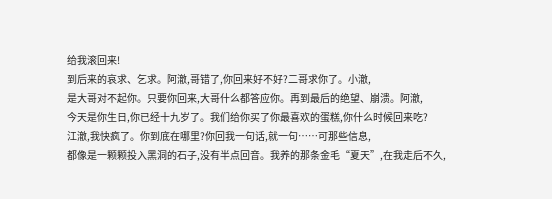给我滚回来!
到后来的哀求、乞求。阿澈,哥错了,你回来好不好?二哥求你了。小澈,
是大哥对不起你。只要你回来,大哥什么都答应你。再到最后的绝望、崩溃。阿澈,
今天是你生日,你已经十九岁了。我们给你买了你最喜欢的蛋糕,你什么时候回来吃?
江澈,我快疯了。你到底在哪里?你回我一句话,就一句……可那些信息,
都像是一颗颗投入黑洞的石子,没有半点回音。我养的那条金毛“夏天”,在我走后不久,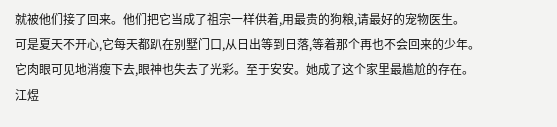就被他们接了回来。他们把它当成了祖宗一样供着,用最贵的狗粮,请最好的宠物医生。
可是夏天不开心,它每天都趴在别墅门口,从日出等到日落,等着那个再也不会回来的少年。
它肉眼可见地消瘦下去,眼神也失去了光彩。至于安安。她成了这个家里最尴尬的存在。
江煜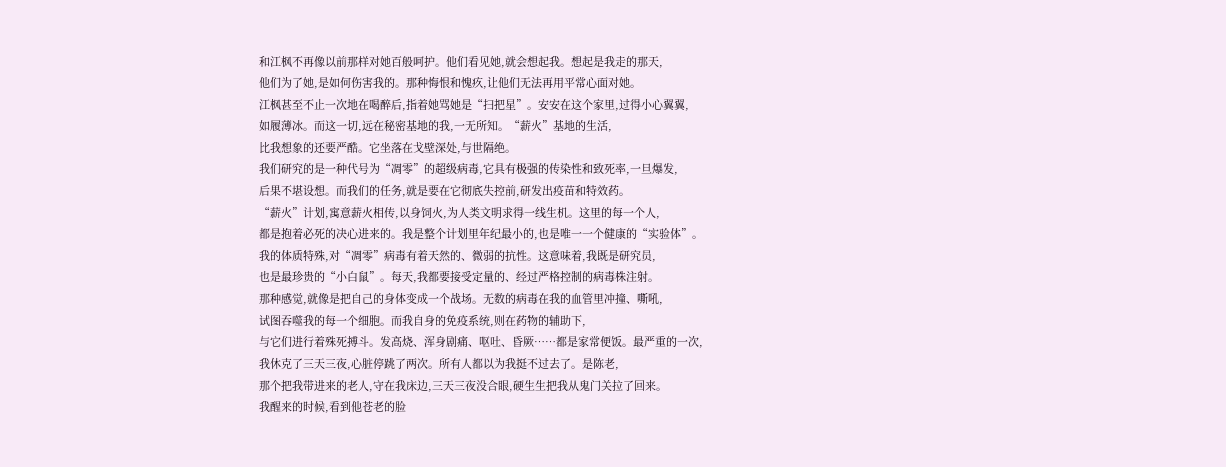和江枫不再像以前那样对她百般呵护。他们看见她,就会想起我。想起是我走的那天,
他们为了她,是如何伤害我的。那种悔恨和愧疚,让他们无法再用平常心面对她。
江枫甚至不止一次地在喝醉后,指着她骂她是“扫把星”。安安在这个家里,过得小心翼翼,
如履薄冰。而这一切,远在秘密基地的我,一无所知。“薪火”基地的生活,
比我想象的还要严酷。它坐落在戈壁深处,与世隔绝。
我们研究的是一种代号为“凋零”的超级病毒,它具有极强的传染性和致死率,一旦爆发,
后果不堪设想。而我们的任务,就是要在它彻底失控前,研发出疫苗和特效药。
“薪火”计划,寓意薪火相传,以身饲火,为人类文明求得一线生机。这里的每一个人,
都是抱着必死的决心进来的。我是整个计划里年纪最小的,也是唯一一个健康的“实验体”。
我的体质特殊,对“凋零”病毒有着天然的、微弱的抗性。这意味着,我既是研究员,
也是最珍贵的“小白鼠”。每天,我都要接受定量的、经过严格控制的病毒株注射。
那种感觉,就像是把自己的身体变成一个战场。无数的病毒在我的血管里冲撞、嘶吼,
试图吞噬我的每一个细胞。而我自身的免疫系统,则在药物的辅助下,
与它们进行着殊死搏斗。发高烧、浑身剧痛、呕吐、昏厥……都是家常便饭。最严重的一次,
我休克了三天三夜,心脏停跳了两次。所有人都以为我挺不过去了。是陈老,
那个把我带进来的老人,守在我床边,三天三夜没合眼,硬生生把我从鬼门关拉了回来。
我醒来的时候,看到他苍老的脸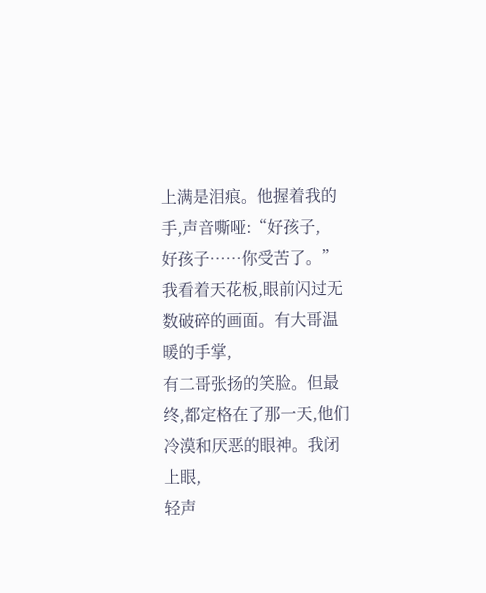上满是泪痕。他握着我的手,声音嘶哑:“好孩子,
好孩子……你受苦了。”我看着天花板,眼前闪过无数破碎的画面。有大哥温暖的手掌,
有二哥张扬的笑脸。但最终,都定格在了那一天,他们冷漠和厌恶的眼神。我闭上眼,
轻声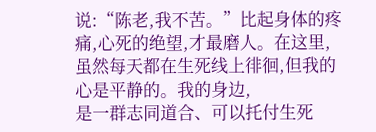说:“陈老,我不苦。”比起身体的疼痛,心死的绝望,才最磨人。在这里,
虽然每天都在生死线上徘徊,但我的心是平静的。我的身边,
是一群志同道合、可以托付生死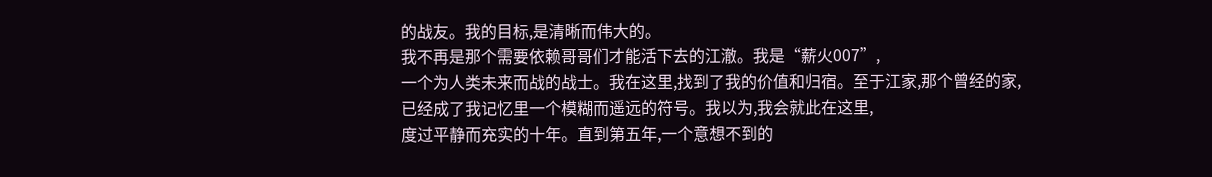的战友。我的目标,是清晰而伟大的。
我不再是那个需要依赖哥哥们才能活下去的江澈。我是“薪火007”,
一个为人类未来而战的战士。我在这里,找到了我的价值和归宿。至于江家,那个曾经的家,
已经成了我记忆里一个模糊而遥远的符号。我以为,我会就此在这里,
度过平静而充实的十年。直到第五年,一个意想不到的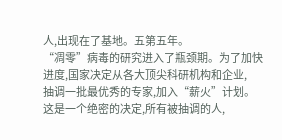人,出现在了基地。五第五年。
“凋零”病毒的研究进入了瓶颈期。为了加快进度,国家决定从各大顶尖科研机构和企业,
抽调一批最优秀的专家,加入“薪火”计划。这是一个绝密的决定,所有被抽调的人,